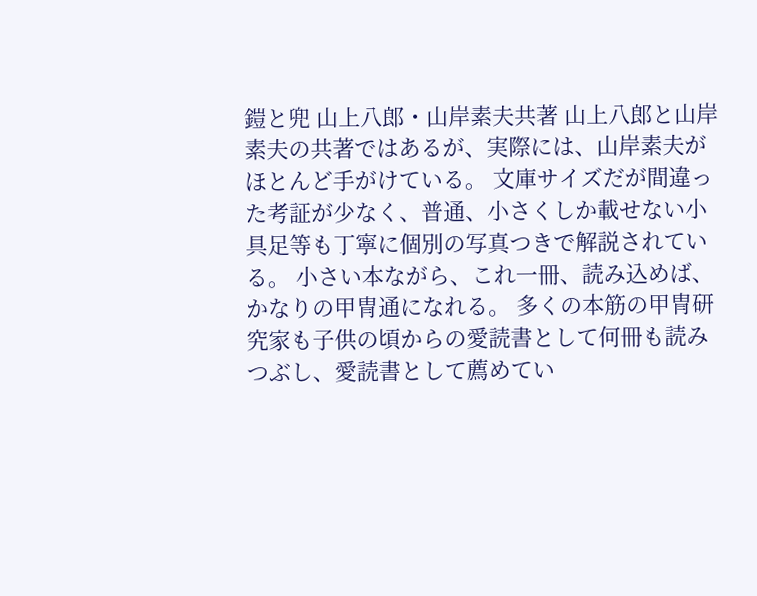鎧と兜 山上八郎・山岸素夫共著 山上八郎と山岸素夫の共著ではあるが、実際には、山岸素夫がほとんど手がけている。 文庫サイズだが間違った考証が少なく、普通、小さくしか載せない小具足等も丁寧に個別の写真つきで解説されている。 小さい本ながら、これ一冊、読み込めば、かなりの甲冑通になれる。 多くの本筋の甲冑研究家も子供の頃からの愛読書として何冊も読みつぶし、愛読書として薦めてい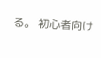る。 初心者向け